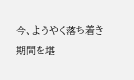今、ようやく落ち着き期間を堪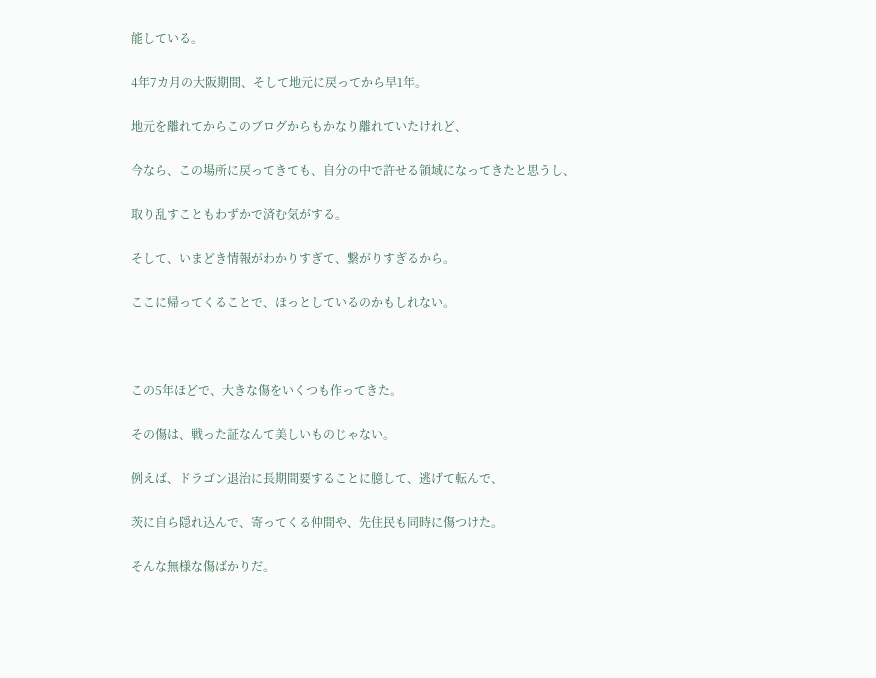能している。

4年7カ月の大阪期間、そして地元に戻ってから早1年。

地元を離れてからこのブログからもかなり離れていたけれど、

今なら、この場所に戻ってきても、自分の中で許せる領域になってきたと思うし、

取り乱すこともわずかで済む気がする。

そして、いまどき情報がわかりすぎて、繋がりすぎるから。

ここに帰ってくることで、ほっとしているのかもしれない。



この5年ほどで、大きな傷をいくつも作ってきた。

その傷は、戦った証なんて美しいものじゃない。

例えば、ドラゴン退治に長期間要することに臆して、逃げて転んで、

茨に自ら隠れ込んで、寄ってくる仲間や、先住民も同時に傷つけた。

そんな無様な傷ばかりだ。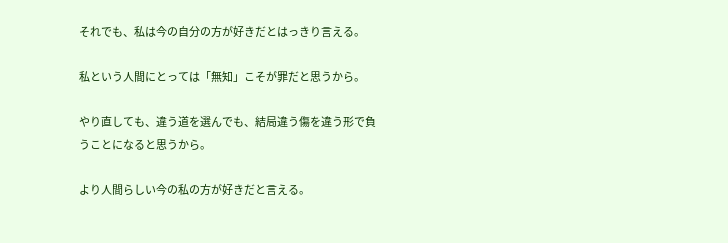それでも、私は今の自分の方が好きだとはっきり言える。

私という人間にとっては「無知」こそが罪だと思うから。

やり直しても、違う道を選んでも、結局違う傷を違う形で負うことになると思うから。

より人間らしい今の私の方が好きだと言える。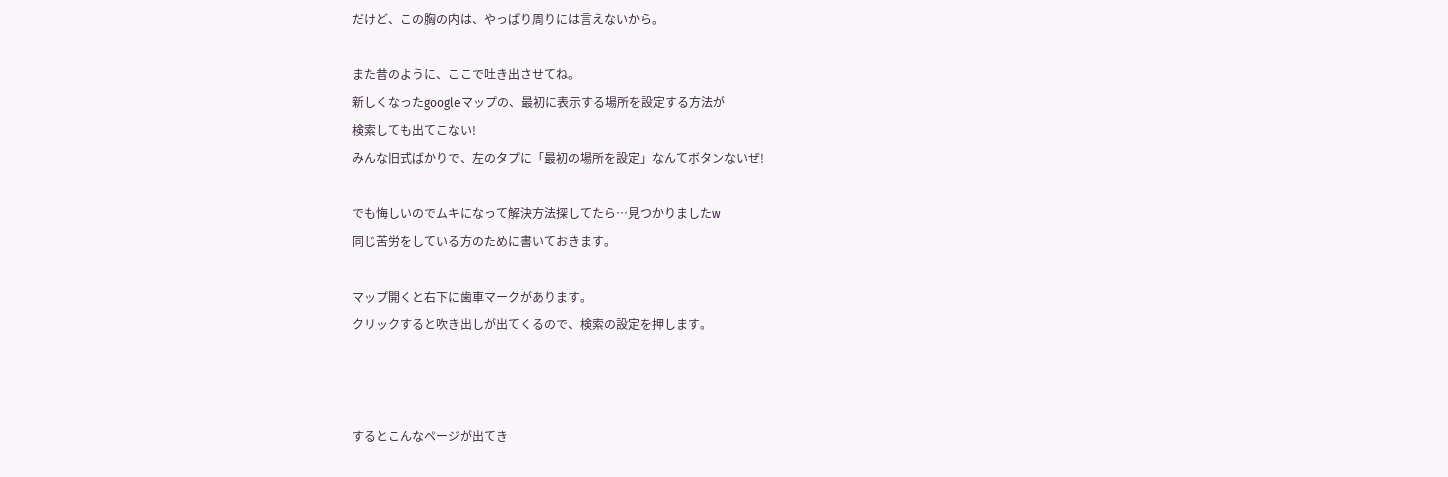だけど、この胸の内は、やっぱり周りには言えないから。

また昔のように、ここで吐き出させてね。
新しくなったgoogleマップの、最初に表示する場所を設定する方法が
検索しても出てこない!
みんな旧式ばかりで、左のタプに「最初の場所を設定」なんてボタンないぜ!

でも悔しいのでムキになって解決方法探してたら…見つかりましたw
同じ苦労をしている方のために書いておきます。

マップ開くと右下に歯車マークがあります。
クリックすると吹き出しが出てくるので、検索の設定を押します。



するとこんなページが出てき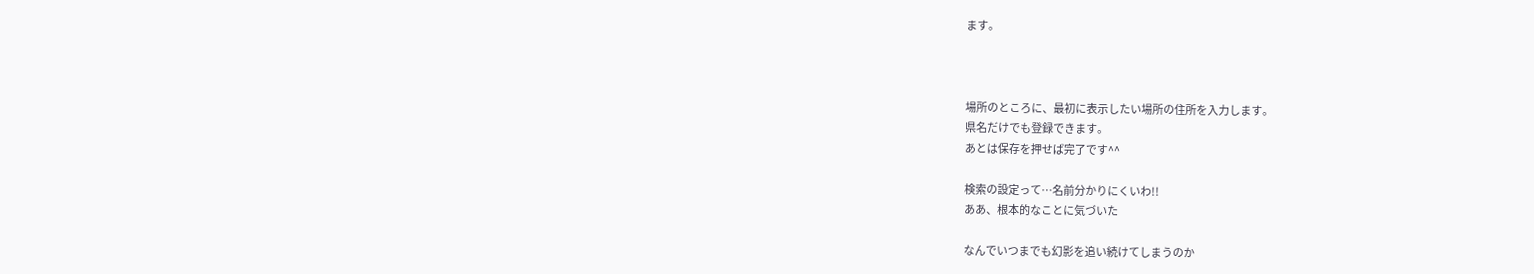ます。



場所のところに、最初に表示したい場所の住所を入力します。
県名だけでも登録できます。
あとは保存を押せば完了です^^

検索の設定って…名前分かりにくいわ!!
ああ、根本的なことに気づいた

なんでいつまでも幻影を追い続けてしまうのか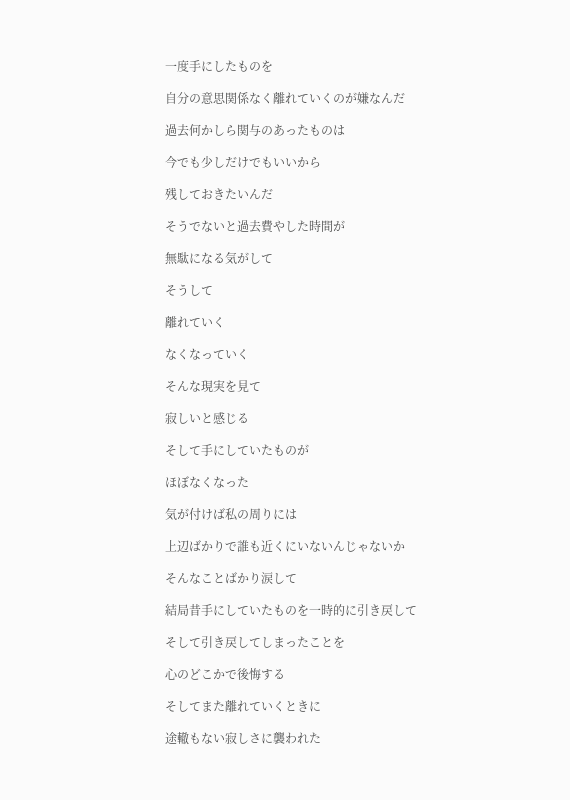一度手にしたものを

自分の意思関係なく離れていくのが嫌なんだ

過去何かしら関与のあったものは

今でも少しだけでもいいから

残しておきたいんだ

そうでないと過去費やした時間が

無駄になる気がして

そうして

離れていく

なくなっていく

そんな現実を見て

寂しいと感じる

そして手にしていたものが

ほぼなくなった

気が付けば私の周りには

上辺ばかりで誰も近くにいないんじゃないか

そんなことばかり涙して

結局昔手にしていたものを一時的に引き戻して

そして引き戻してしまったことを

心のどこかで後悔する

そしてまた離れていくときに

途轍もない寂しさに襲われた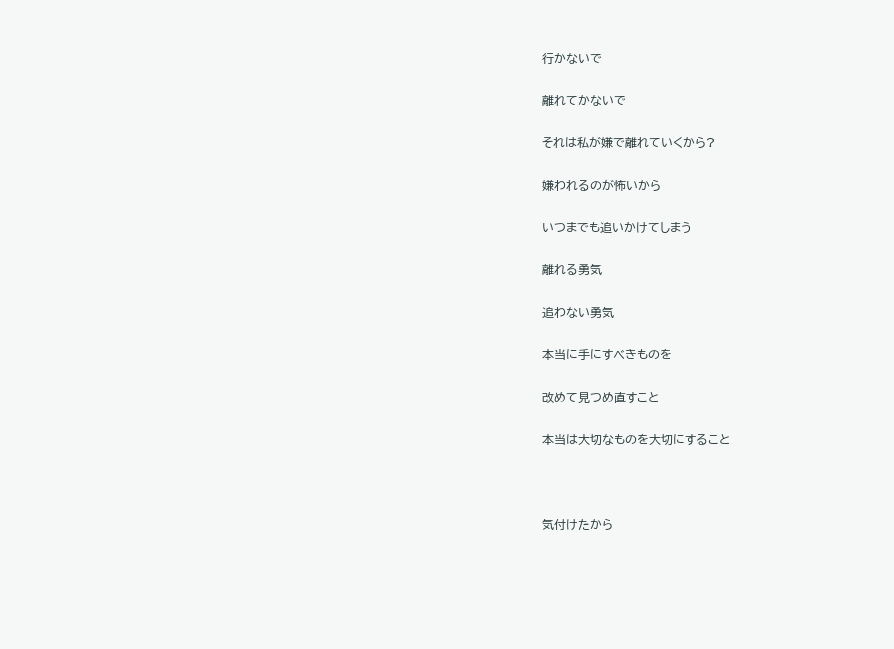行かないで

離れてかないで

それは私が嫌で離れていくから?

嫌われるのが怖いから

いつまでも追いかけてしまう

離れる勇気

追わない勇気

本当に手にすべきものを

改めて見つめ直すこと

本当は大切なものを大切にすること



気付けたから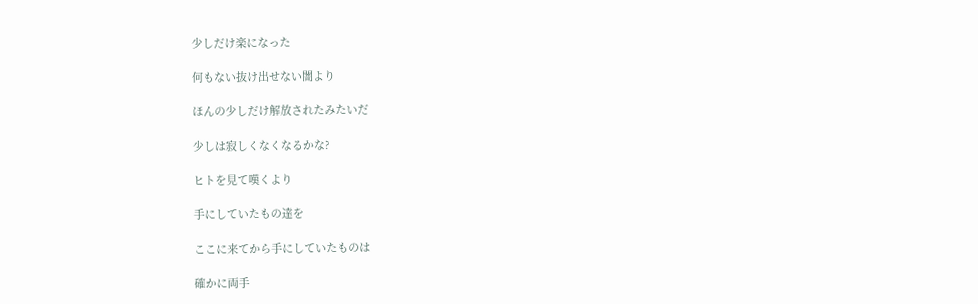少しだけ楽になった

何もない抜け出せない闇より

ほんの少しだけ解放されたみたいだ

少しは寂しくなくなるかな?

ヒトを見て嘆くより

手にしていたもの達を

ここに来てから手にしていたものは

確かに両手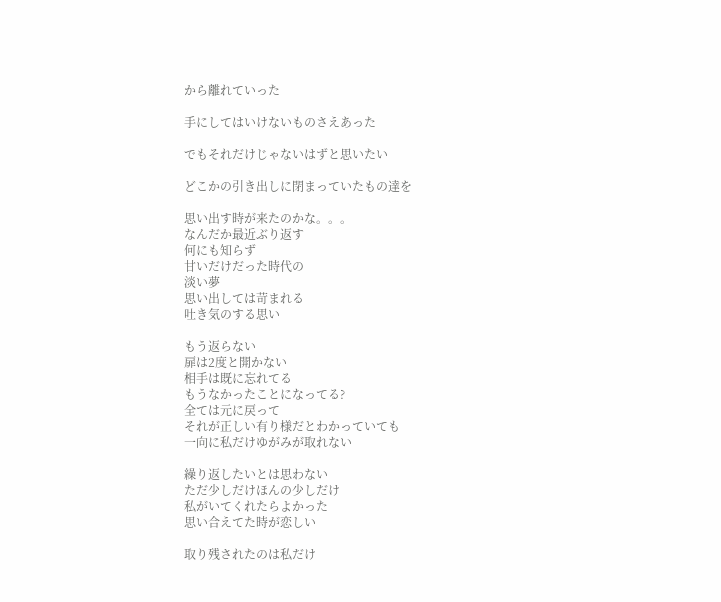から離れていった

手にしてはいけないものさえあった

でもそれだけじゃないはずと思いたい

どこかの引き出しに閉まっていたもの達を

思い出す時が来たのかな。。。
なんだか最近ぶり返す
何にも知らず
甘いだけだった時代の
淡い夢
思い出しては苛まれる
吐き気のする思い

もう返らない
扉は2度と開かない
相手は既に忘れてる
もうなかったことになってる?
全ては元に戻って
それが正しい有り様だとわかっていても
一向に私だけゆがみが取れない

繰り返したいとは思わない
ただ少しだけほんの少しだけ
私がいてくれたらよかった
思い合えてた時が恋しい

取り残されたのは私だけ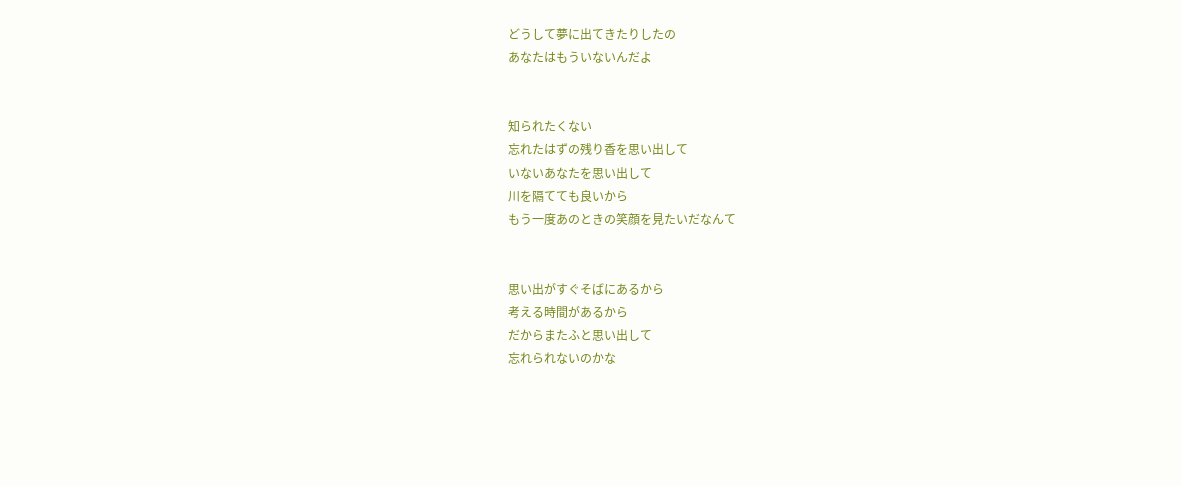どうして夢に出てきたりしたの
あなたはもういないんだよ


知られたくない
忘れたはずの残り香を思い出して
いないあなたを思い出して
川を隔てても良いから
もう一度あのときの笑顔を見たいだなんて


思い出がすぐそばにあるから
考える時間があるから
だからまたふと思い出して
忘れられないのかな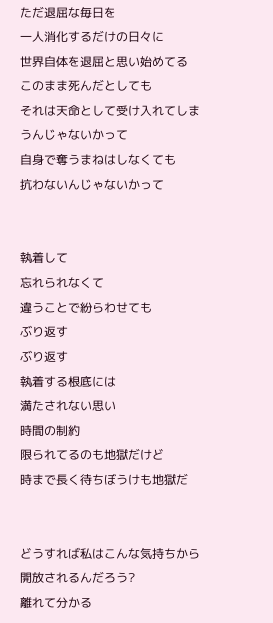ただ退屈な毎日を
一人消化するだけの日々に
世界自体を退屈と思い始めてる
このまま死んだとしても
それは天命として受け入れてしまうんじゃないかって
自身で奪うまねはしなくても
抗わないんじゃないかって


執着して
忘れられなくて
違うことで紛らわせても
ぶり返す
ぶり返す
執着する根底には
満たされない思い
時間の制約
限られてるのも地獄だけど
時まで長く待ちぼうけも地獄だ


どうすれば私はこんな気持ちから開放されるんだろう?
離れて分かる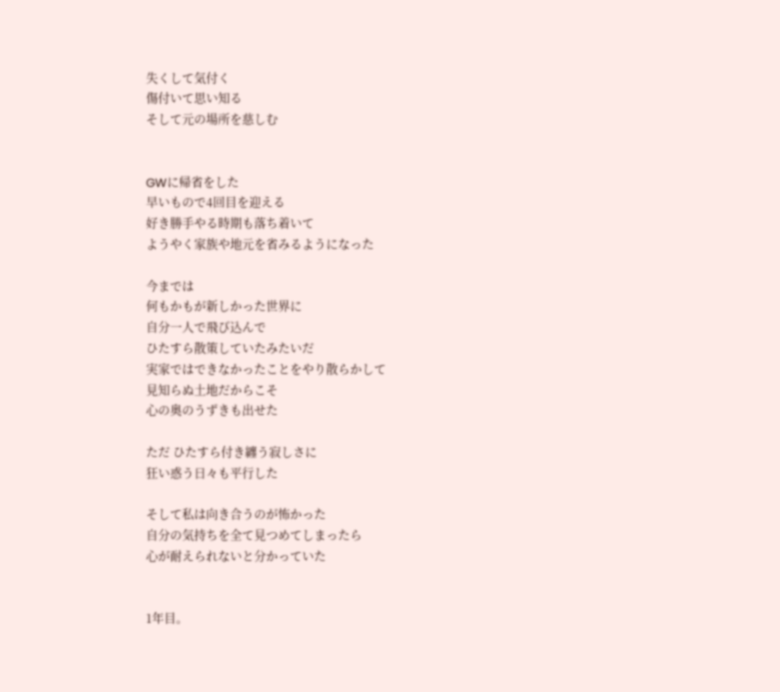失くして気付く
傷付いて思い知る
そして元の場所を慈しむ


GWに帰省をした
早いもので4回目を迎える
好き勝手やる時期も落ち着いて
ようやく家族や地元を省みるようになった

今までは
何もかもが新しかった世界に
自分一人で飛び込んで
ひたすら散策していたみたいだ
実家ではできなかったことをやり散らかして
見知らぬ土地だからこそ
心の奥のうずきも出せた

ただ ひたすら付き纏う寂しさに
狂い惑う日々も平行した

そして私は向き合うのが怖かった
自分の気持ちを全て見つめてしまったら
心が耐えられないと分かっていた


1年目。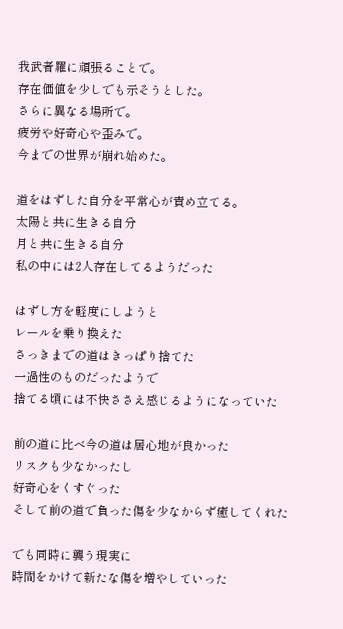我武者羅に頑張ることで。
存在価値を少しでも示そうとした。
さらに異なる場所で。
疲労や好奇心や歪みで。
今までの世界が崩れ始めた。

道をはずした自分を平常心が責め立てる。
太陽と共に生きる自分
月と共に生きる自分
私の中には2人存在してるようだった

はずし方を軽度にしようと
レールを乗り換えた
さっきまでの道はきっぱり捨てた
一過性のものだったようで
捨てる頃には不快ささえ感じるようになっていた

前の道に比べ今の道は居心地が良かった
リスクも少なかったし
好奇心をくすぐった
そして前の道で負った傷を少なからず癒してくれた

でも同時に襲う現実に
時間をかけて新たな傷を増やしていった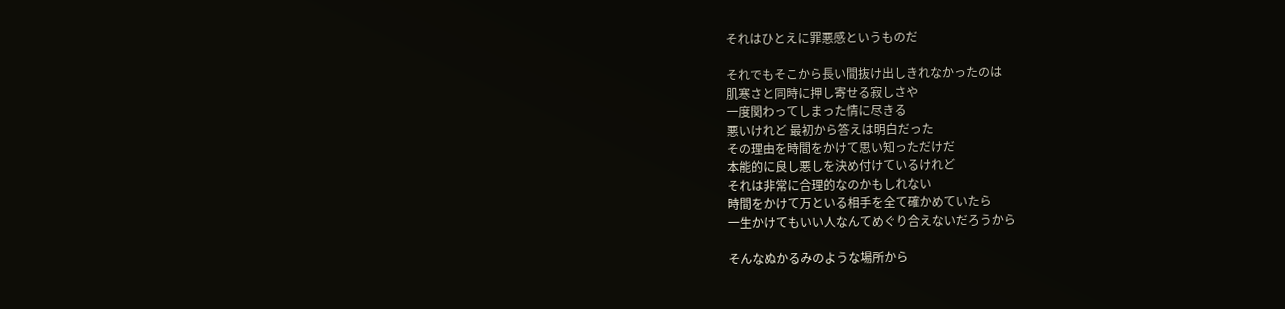それはひとえに罪悪感というものだ

それでもそこから長い間抜け出しきれなかったのは
肌寒さと同時に押し寄せる寂しさや
一度関わってしまった情に尽きる
悪いけれど 最初から答えは明白だった
その理由を時間をかけて思い知っただけだ
本能的に良し悪しを決め付けているけれど
それは非常に合理的なのかもしれない
時間をかけて万といる相手を全て確かめていたら
一生かけてもいい人なんてめぐり合えないだろうから

そんなぬかるみのような場所から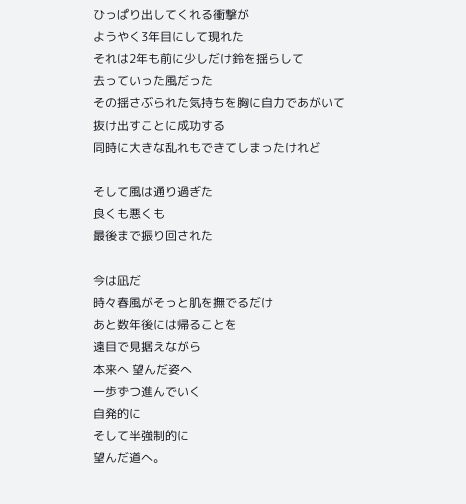ひっぱり出してくれる衝撃が
ようやく3年目にして現れた
それは2年も前に少しだけ鈴を揺らして
去っていった風だった
その揺さぶられた気持ちを胸に自力であがいて
抜け出すことに成功する
同時に大きな乱れもできてしまったけれど

そして風は通り過ぎた
良くも悪くも
最後まで振り回された

今は凪だ
時々春風がそっと肌を撫でるだけ
あと数年後には帰ることを
遠目で見据えながら
本来へ 望んだ姿へ
一歩ずつ進んでいく
自発的に
そして半強制的に
望んだ道へ。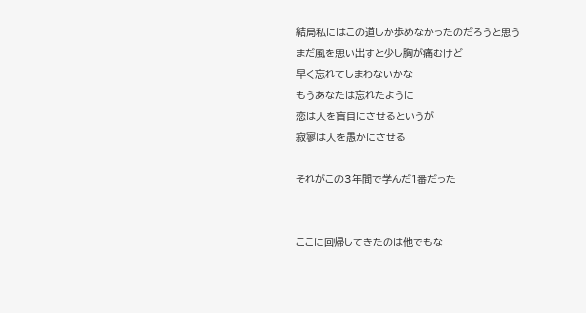結局私にはこの道しか歩めなかったのだろうと思う
まだ風を思い出すと少し胸が痛むけど
早く忘れてしまわないかな
もうあなたは忘れたように
恋は人を盲目にさせるというが
寂寥は人を愚かにさせる

それがこの3年間で学んだ1番だった


ここに回帰してきたのは他でもな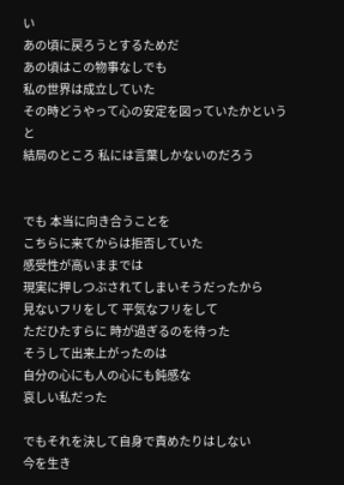い
あの頃に戻ろうとするためだ
あの頃はこの物事なしでも
私の世界は成立していた
その時どうやって心の安定を図っていたかというと
結局のところ 私には言葉しかないのだろう


でも 本当に向き合うことを
こちらに来てからは拒否していた
感受性が高いままでは
現実に押しつぶされてしまいそうだったから
見ないフリをして 平気なフリをして
ただひたすらに 時が過ぎるのを待った
そうして出来上がったのは
自分の心にも人の心にも鈍感な
哀しい私だった

でもそれを決して自身で責めたりはしない
今を生き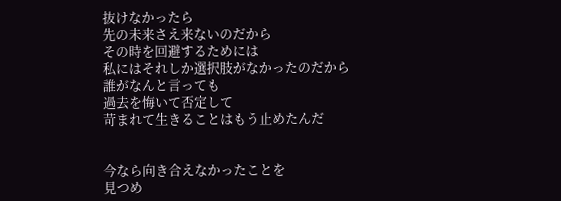抜けなかったら
先の未来さえ来ないのだから
その時を回避するためには
私にはそれしか選択肢がなかったのだから
誰がなんと言っても
過去を悔いて否定して
苛まれて生きることはもう止めたんだ


今なら向き合えなかったことを
見つめ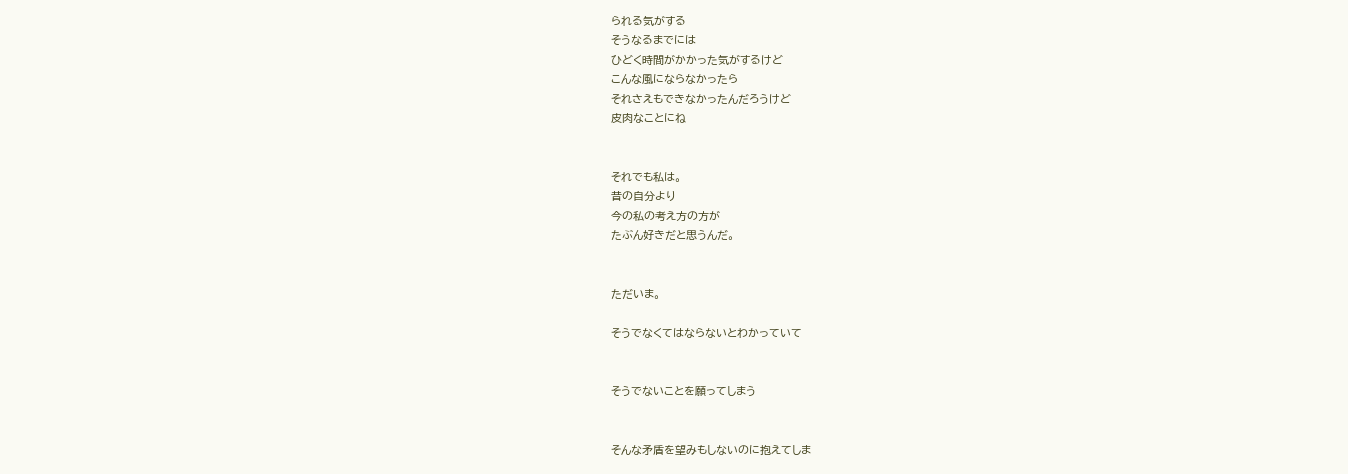られる気がする
そうなるまでには
ひどく時間がかかった気がするけど
こんな風にならなかったら
それさえもできなかったんだろうけど
皮肉なことにね


それでも私は。
昔の自分より
今の私の考え方の方が
たぶん好きだと思うんだ。


ただいま。

そうでなくてはならないとわかっていて


そうでないことを願ってしまう


そんな矛盾を望みもしないのに抱えてしま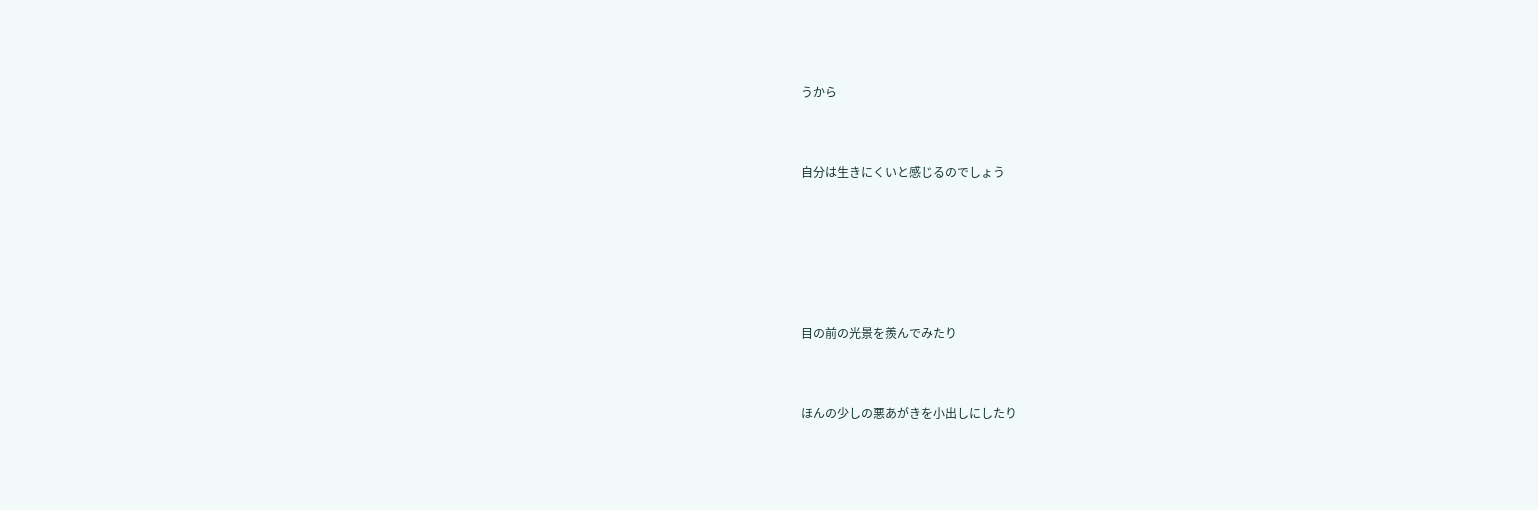うから


自分は生きにくいと感じるのでしょう





目の前の光景を羨んでみたり


ほんの少しの悪あがきを小出しにしたり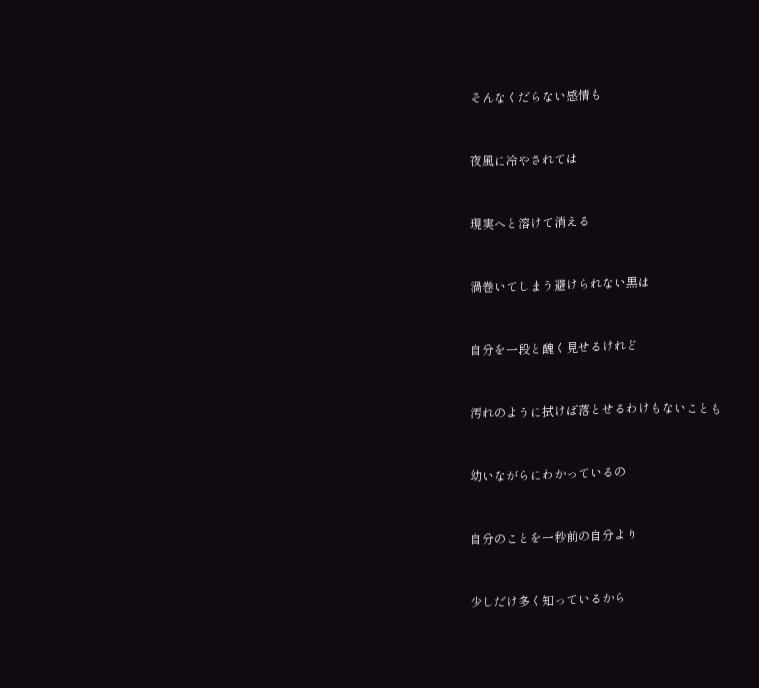そんなくだらない感情も


夜風に冷やされては


現実へと溶けて消える


渦巻いてしまう避けられない黒は


自分を一段と醜く見せるけれど


汚れのように拭けば落とせるわけもないことも


幼いながらにわかっているの


自分のことを一秒前の自分より


少しだけ多く知っているから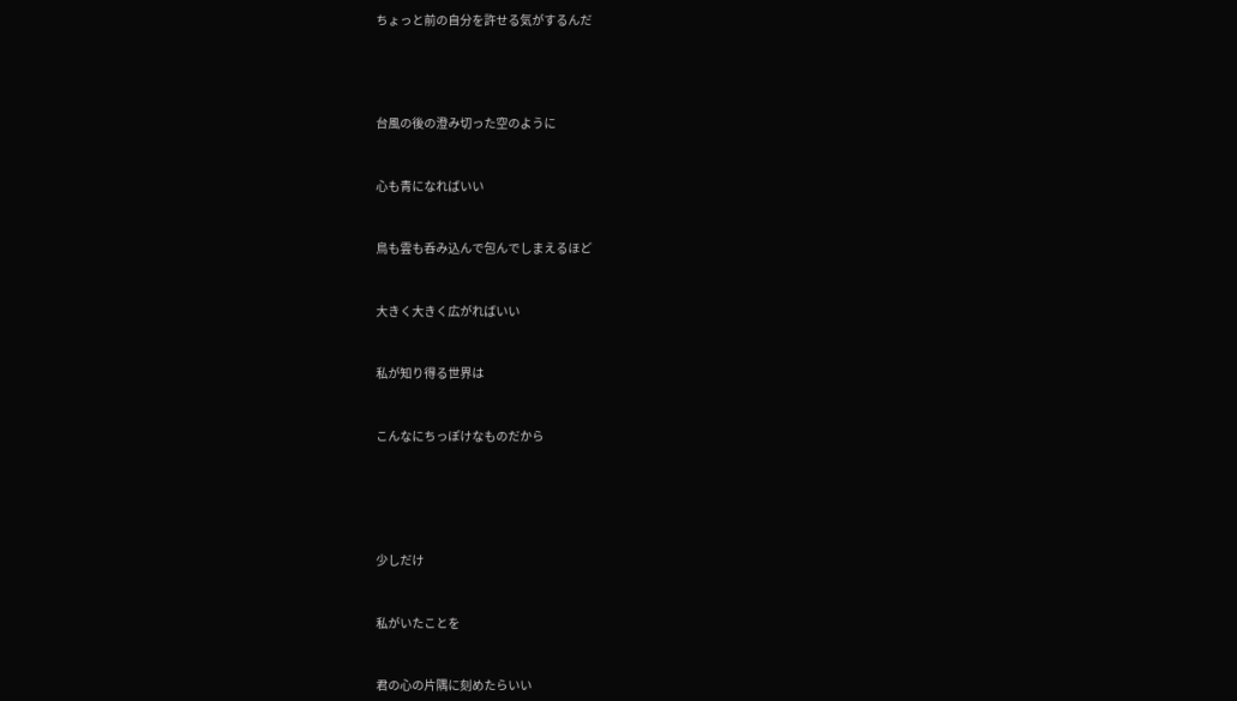ちょっと前の自分を許せる気がするんだ




台風の後の澄み切った空のように


心も青になればいい


鳥も雲も呑み込んで包んでしまえるほど


大きく大きく広がればいい


私が知り得る世界は


こんなにちっぽけなものだから





少しだけ


私がいたことを


君の心の片隅に刻めたらいい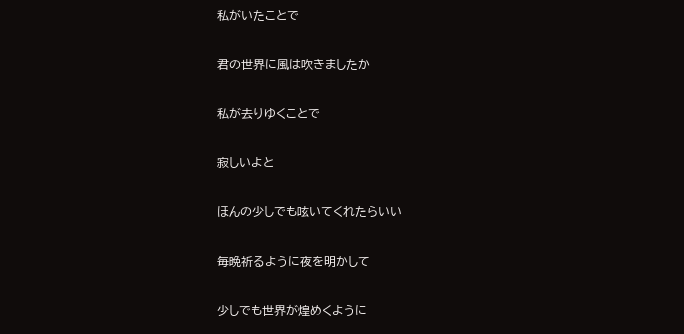私がいたことで


君の世界に風は吹きましたか


私が去りゆくことで


寂しいよと


ほんの少しでも呟いてくれたらいい


毎晩祈るように夜を明かして


少しでも世界が煌めくように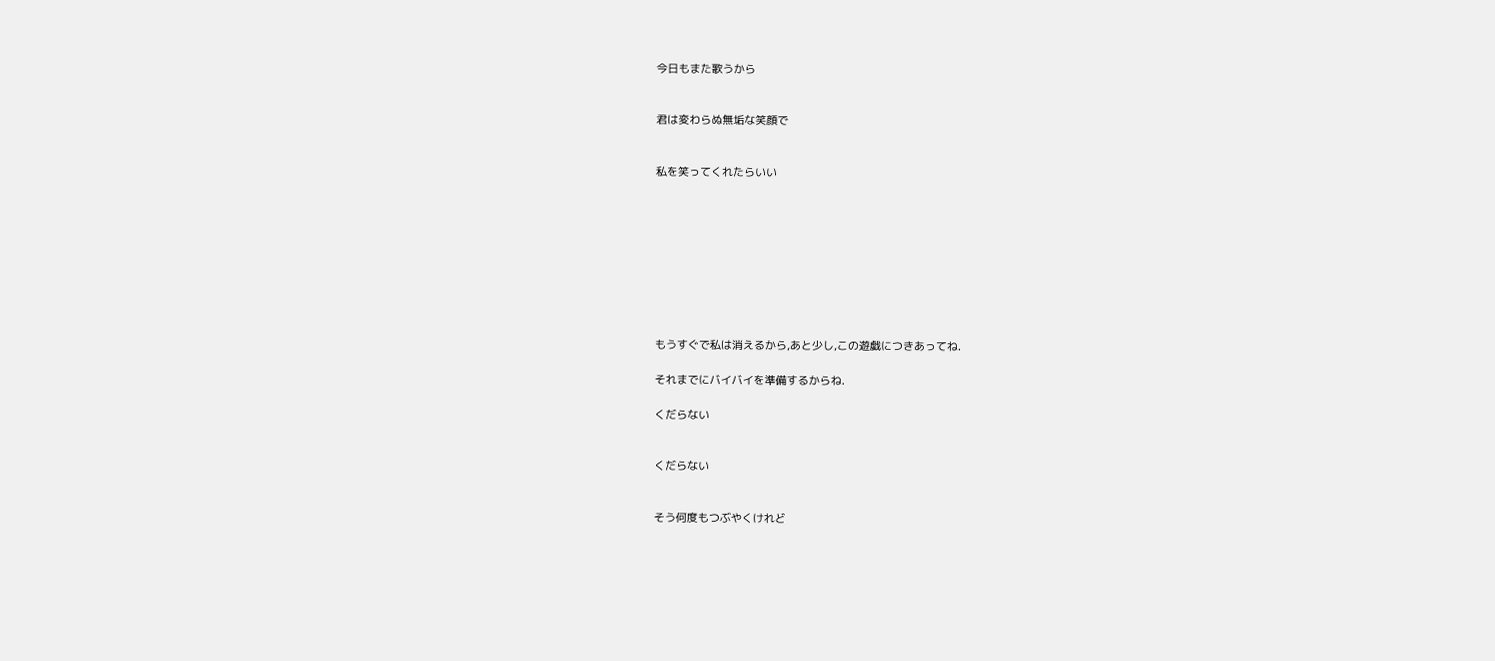今日もまた歌うから


君は変わらぬ無垢な笑顔で


私を笑ってくれたらいい









もうすぐで私は消えるから,あと少し,この遊戯につきあってね.

それまでにバイバイを準備するからね.

くだらない


くだらない


そう何度もつぶやくけれど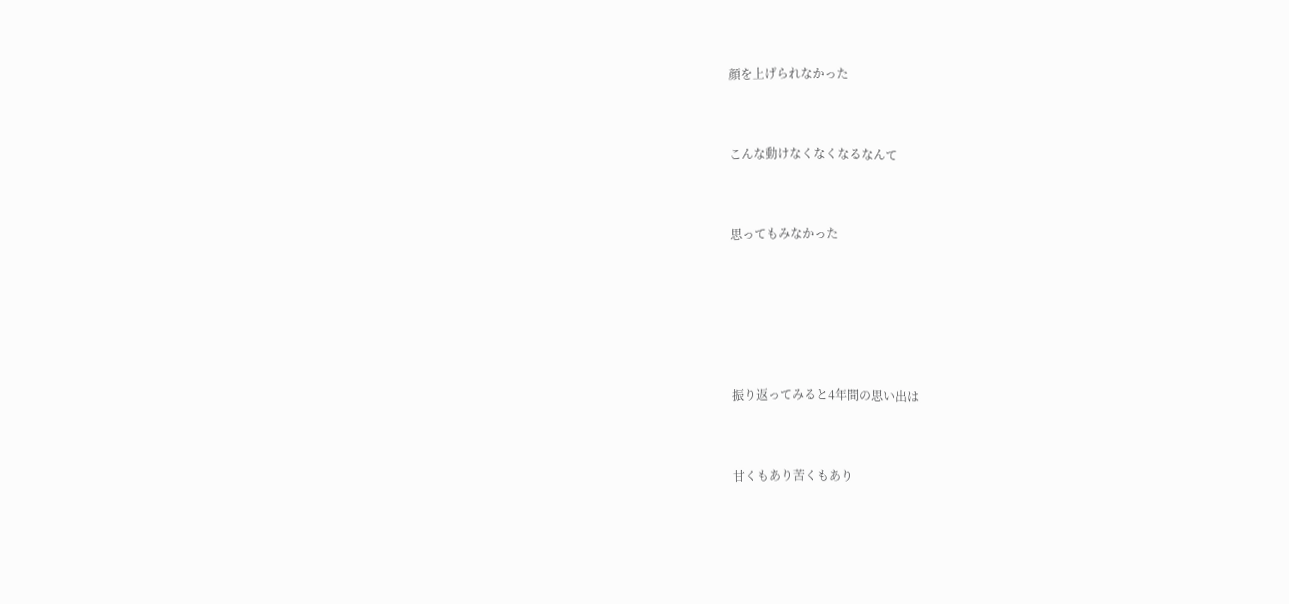顔を上げられなかった


こんな動けなくなくなるなんて


思ってもみなかった





振り返ってみると4年間の思い出は


甘くもあり苦くもあり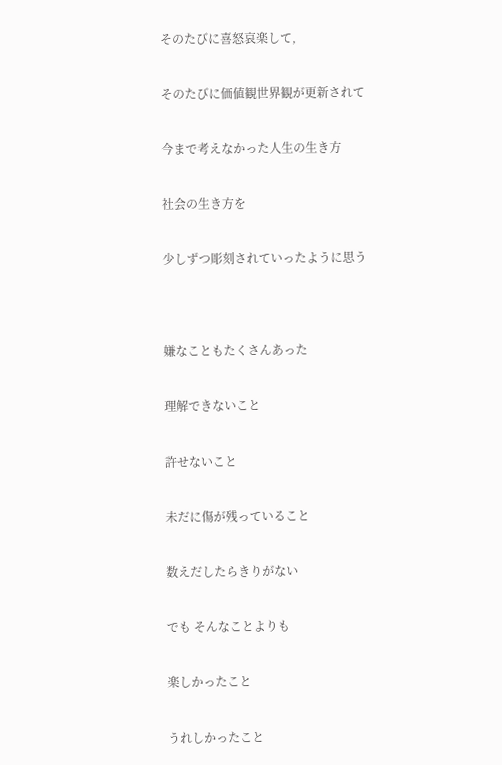そのたびに喜怒哀楽して,


そのたびに価値観世界観が更新されて


今まで考えなかった人生の生き方


社会の生き方を


少しずつ彫刻されていったように思う




嫌なこともたくさんあった


理解できないこと


許せないこと


未だに傷が残っていること


数えだしたらきりがない


でも そんなことよりも


楽しかったこと


うれしかったこと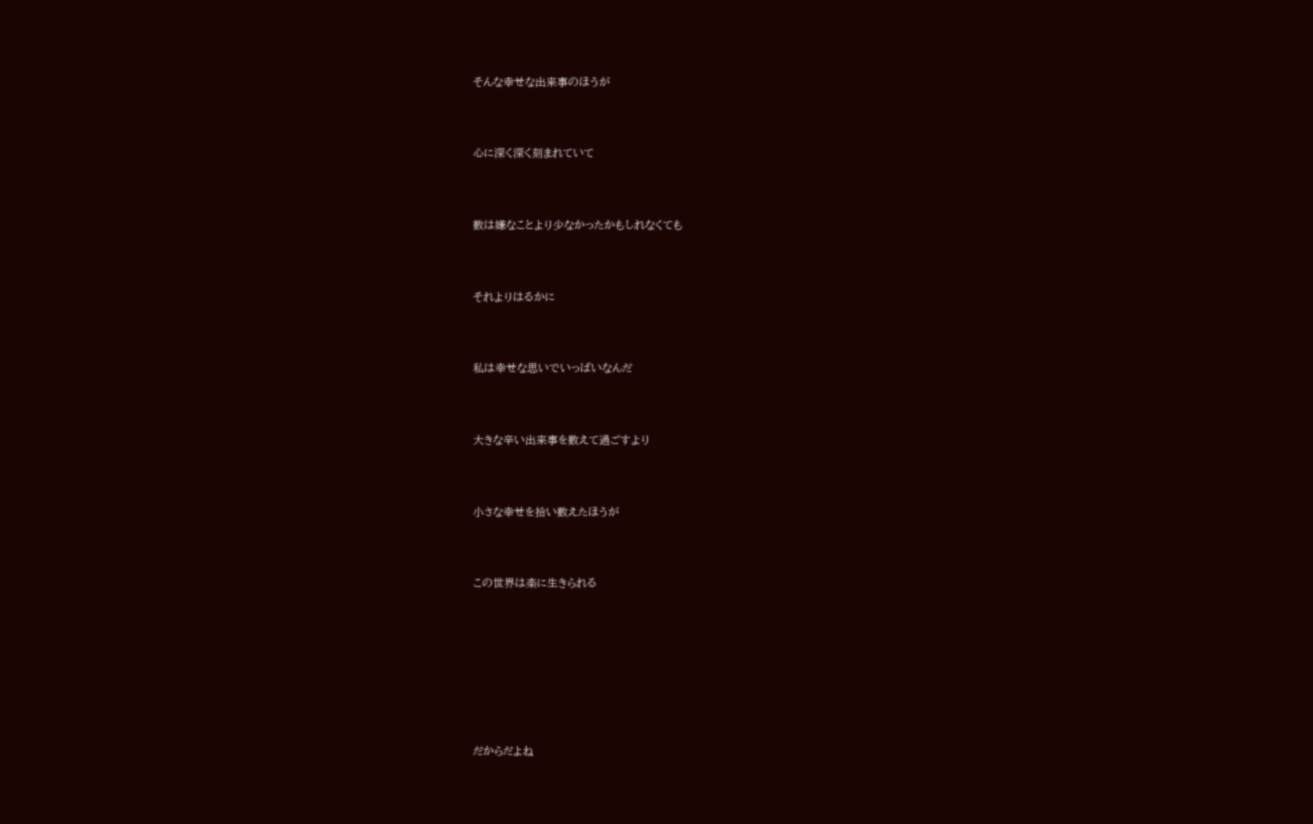そんな幸せな出来事のほうが


心に深く深く刻まれていて


数は嫌なことより少なかったかもしれなくても


それよりはるかに


私は幸せな思いでいっぱいなんだ


大きな辛い出来事を数えて過ごすより


小さな幸せを拾い数えたほうが


この世界は楽に生きられる






だからだよね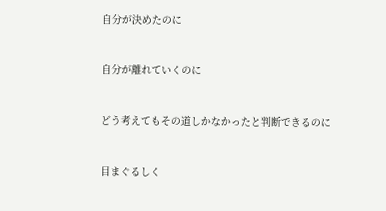自分が決めたのに


自分が離れていくのに


どう考えてもその道しかなかったと判断できるのに


目まぐるしく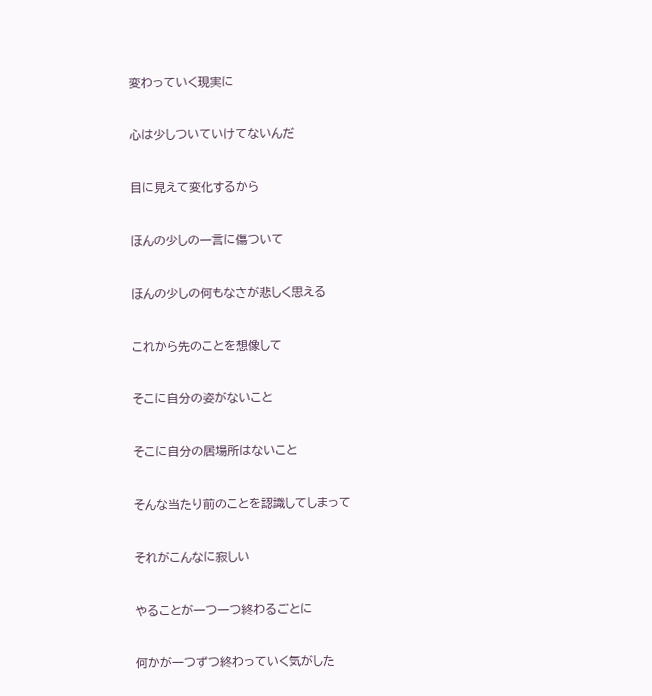変わっていく現実に


心は少しついていけてないんだ


目に見えて変化するから


ほんの少しの一言に傷ついて


ほんの少しの何もなさが悲しく思える


これから先のことを想像して


そこに自分の姿がないこと


そこに自分の居場所はないこと


そんな当たり前のことを認識してしまって


それがこんなに寂しい


やることが一つ一つ終わるごとに


何かが一つずつ終わっていく気がした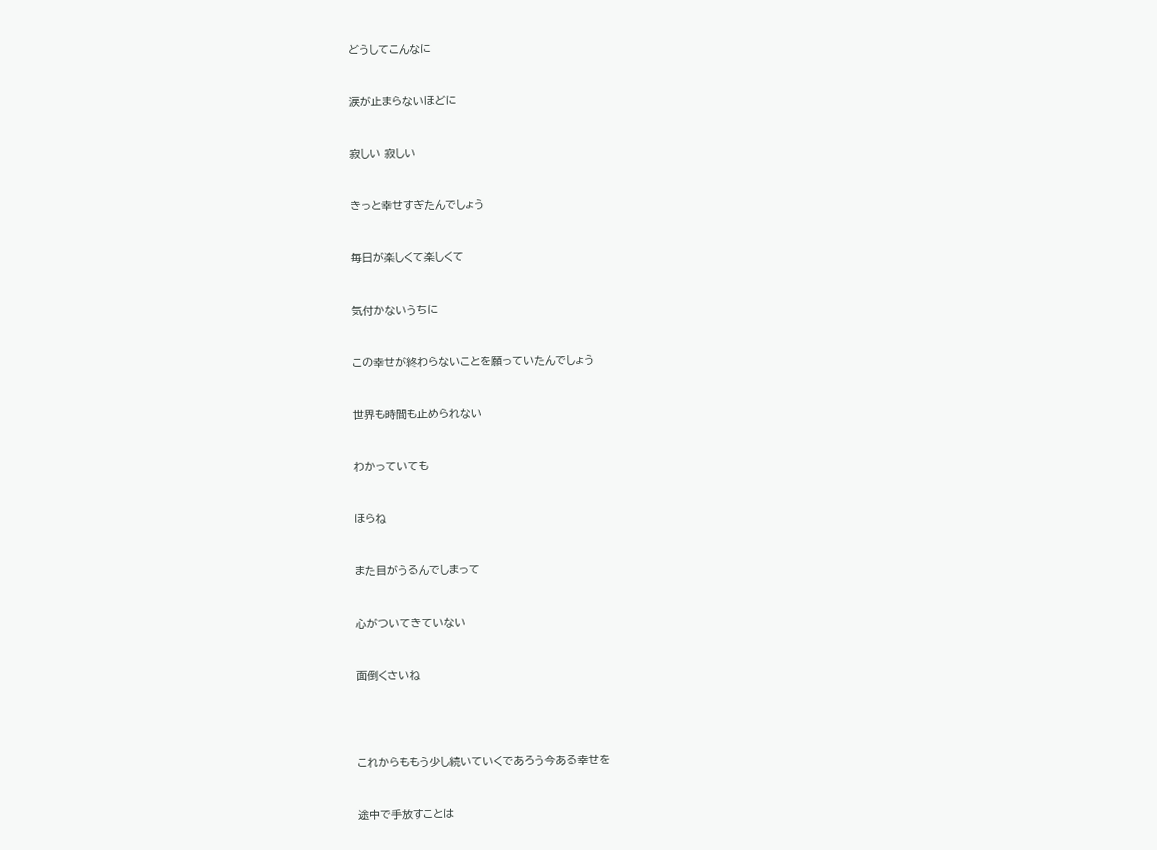どうしてこんなに


涙が止まらないほどに


寂しい 寂しい


きっと幸せすぎたんでしょう


毎日が楽しくて楽しくて


気付かないうちに


この幸せが終わらないことを願っていたんでしょう


世界も時間も止められない


わかっていても


ほらね


また目がうるんでしまって


心がついてきていない


面倒くさいね




これからももう少し続いていくであろう今ある幸せを


途中で手放すことは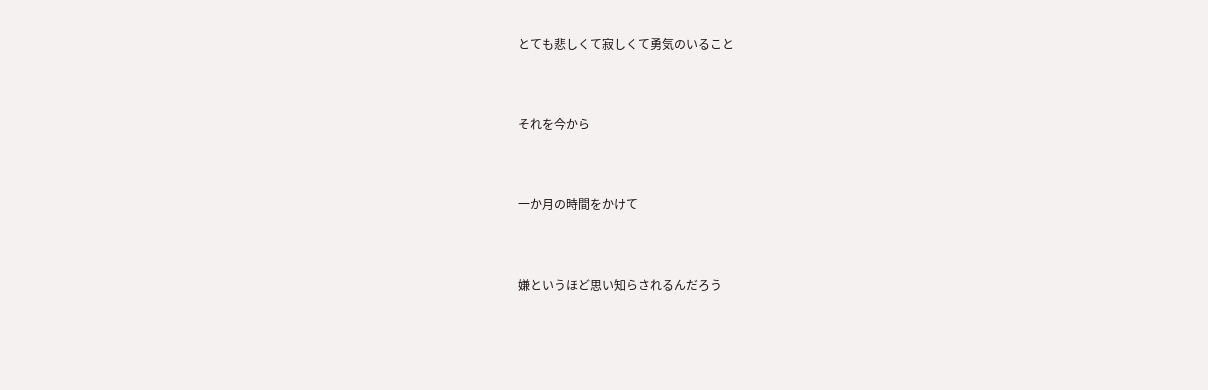とても悲しくて寂しくて勇気のいること


それを今から


一か月の時間をかけて


嫌というほど思い知らされるんだろう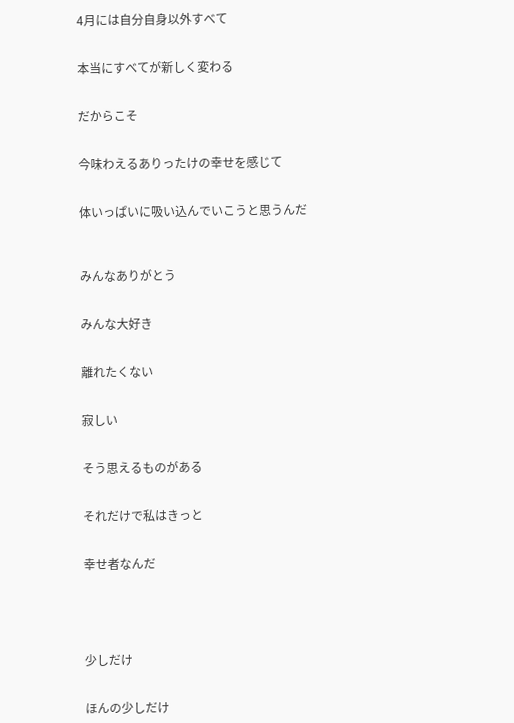4月には自分自身以外すべて


本当にすべてが新しく変わる


だからこそ


今味わえるありったけの幸せを感じて


体いっぱいに吸い込んでいこうと思うんだ



みんなありがとう


みんな大好き


離れたくない


寂しい


そう思えるものがある


それだけで私はきっと


幸せ者なんだ





少しだけ


ほんの少しだけ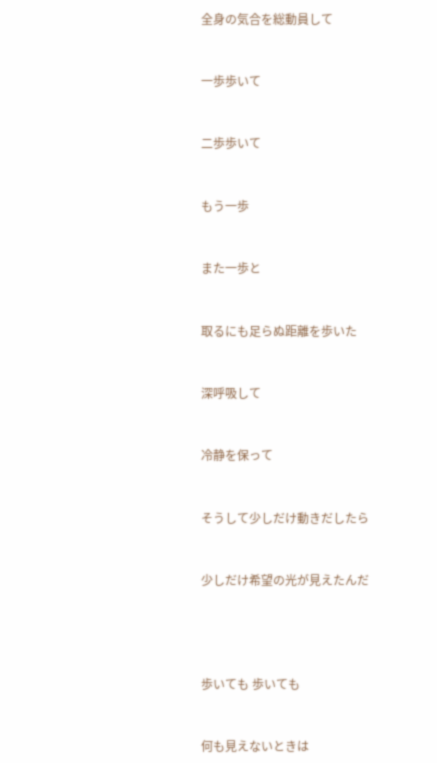全身の気合を総動員して


一歩歩いて


二歩歩いて


もう一歩


また一歩と


取るにも足らぬ距離を歩いた


深呼吸して


冷静を保って


そうして少しだけ動きだしたら


少しだけ希望の光が見えたんだ




歩いても 歩いても


何も見えないときは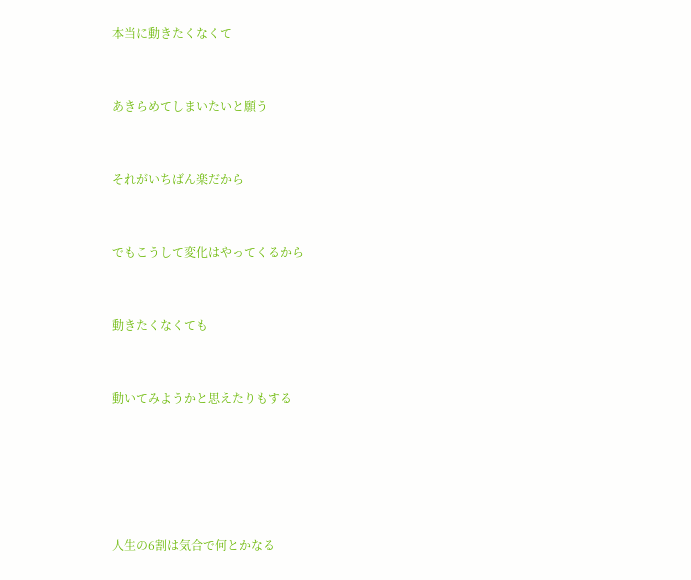本当に動きたくなくて


あきらめてしまいたいと願う


それがいちばん楽だから


でもこうして変化はやってくるから


動きたくなくても


動いてみようかと思えたりもする





人生の6割は気合で何とかなる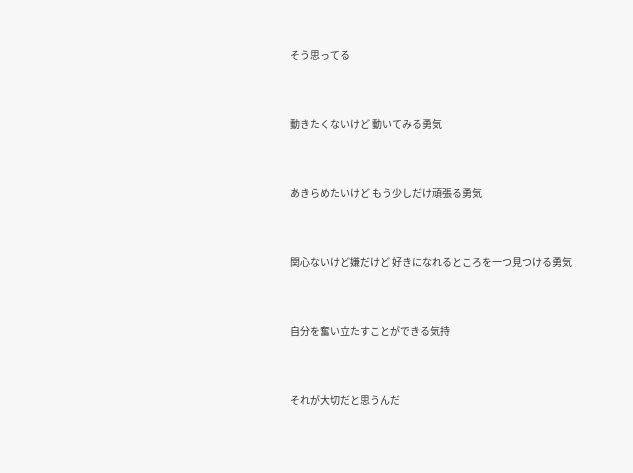そう思ってる


動きたくないけど 動いてみる勇気


あきらめたいけど もう少しだけ頑張る勇気


関心ないけど嫌だけど 好きになれるところを一つ見つける勇気


自分を奮い立たすことができる気持


それが大切だと思うんだ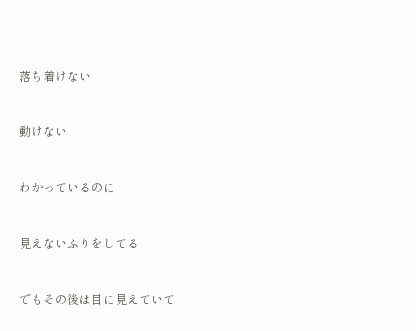落ち着けない


動けない


わかっているのに


見えないふりをしてる


でもその後は目に見えていて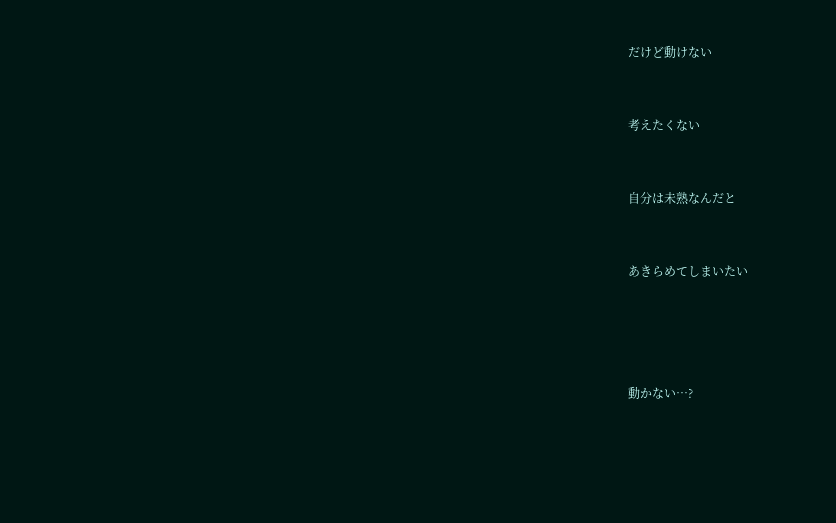だけど動けない


考えたくない


自分は未熟なんだと


あきらめてしまいたい




動かない…?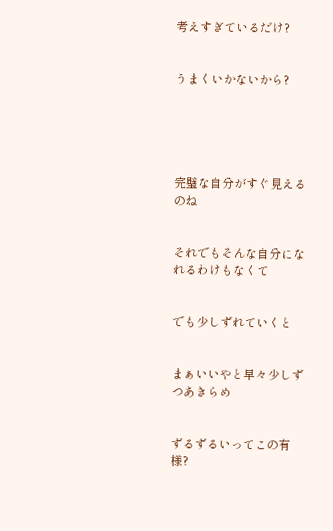考えすぎているだけ?


うまくいかないから?





完璧な自分がすぐ見えるのね


それでもそんな自分になれるわけもなくて


でも少しずれていくと


まぁいいやと早々少しずつあきらめ


ずるずるいってこの有様?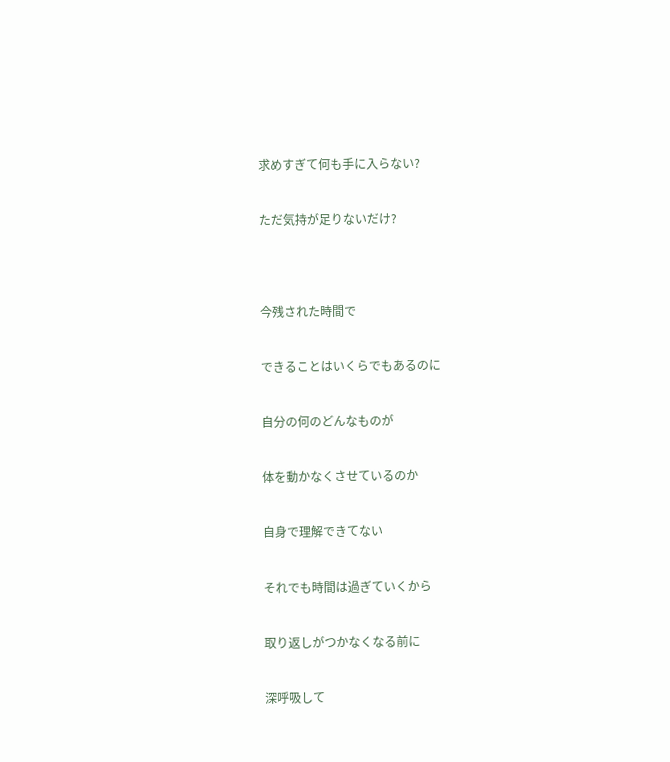求めすぎて何も手に入らない?


ただ気持が足りないだけ?




今残された時間で


できることはいくらでもあるのに


自分の何のどんなものが


体を動かなくさせているのか


自身で理解できてない


それでも時間は過ぎていくから


取り返しがつかなくなる前に


深呼吸して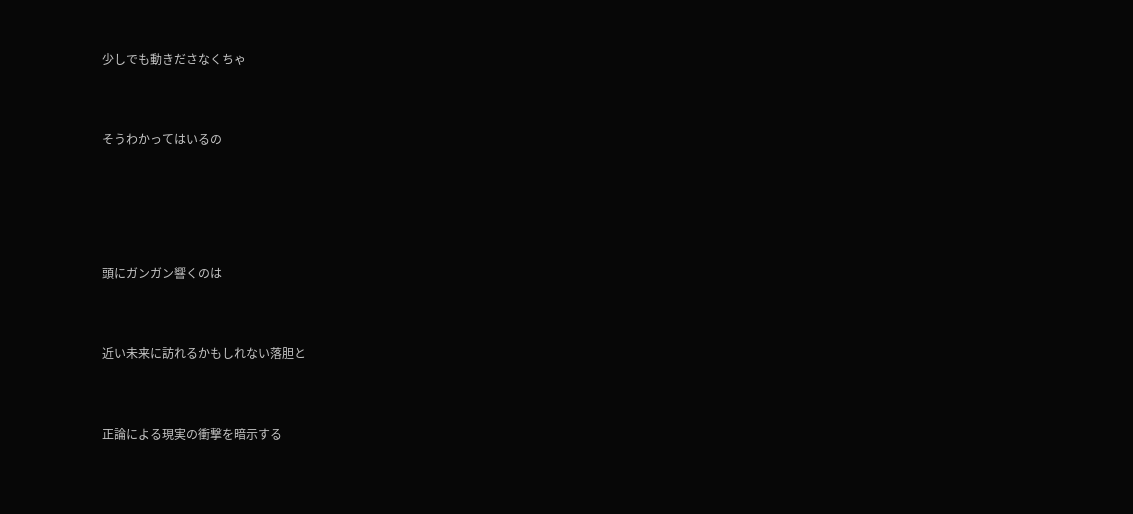少しでも動きださなくちゃ


そうわかってはいるの




頭にガンガン響くのは


近い未来に訪れるかもしれない落胆と


正論による現実の衝撃を暗示する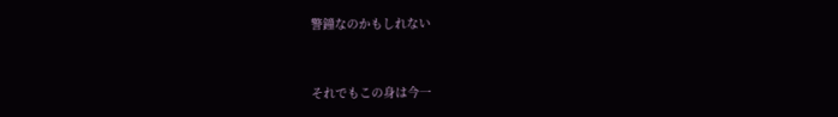警鐘なのかもしれない


それでもこの身は今一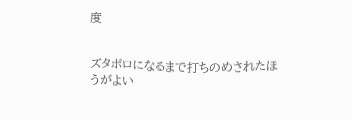度


ズタボロになるまで打ちのめされたほうがよい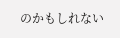のかもしれない